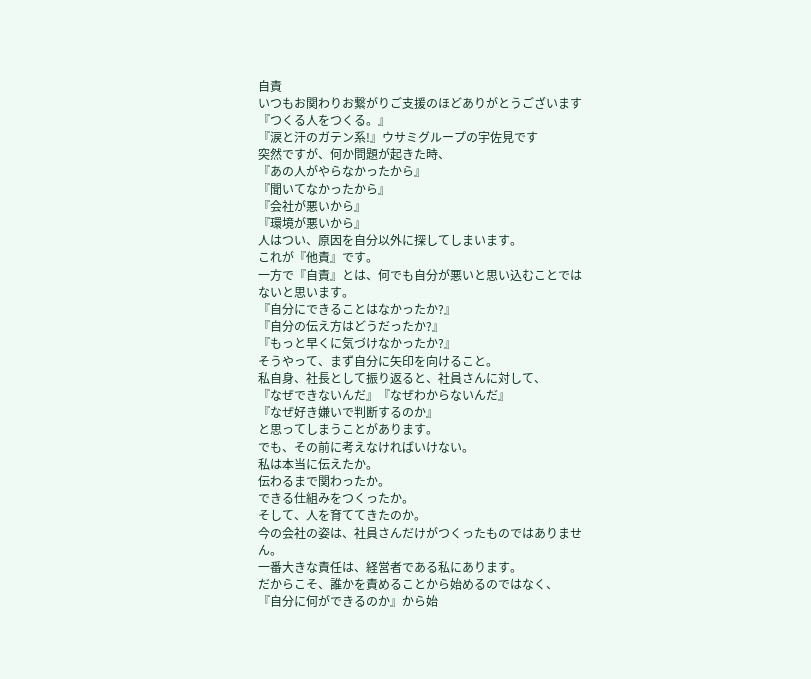自責
いつもお関わりお繋がりご支援のほどありがとうございます
『つくる人をつくる。』
『涙と汗のガテン系!』ウサミグループの宇佐見です
突然ですが、何か問題が起きた時、
『あの人がやらなかったから』
『聞いてなかったから』
『会社が悪いから』
『環境が悪いから』
人はつい、原因を自分以外に探してしまいます。
これが『他責』です。
一方で『自責』とは、何でも自分が悪いと思い込むことではないと思います。
『自分にできることはなかったか?』
『自分の伝え方はどうだったか?』
『もっと早くに気づけなかったか?』
そうやって、まず自分に矢印を向けること。
私自身、社長として振り返ると、社員さんに対して、
『なぜできないんだ』『なぜわからないんだ』
『なぜ好き嫌いで判断するのか』
と思ってしまうことがあります。
でも、その前に考えなければいけない。
私は本当に伝えたか。
伝わるまで関わったか。
できる仕組みをつくったか。
そして、人を育ててきたのか。
今の会社の姿は、社員さんだけがつくったものではありません。
一番大きな責任は、経営者である私にあります。
だからこそ、誰かを責めることから始めるのではなく、
『自分に何ができるのか』から始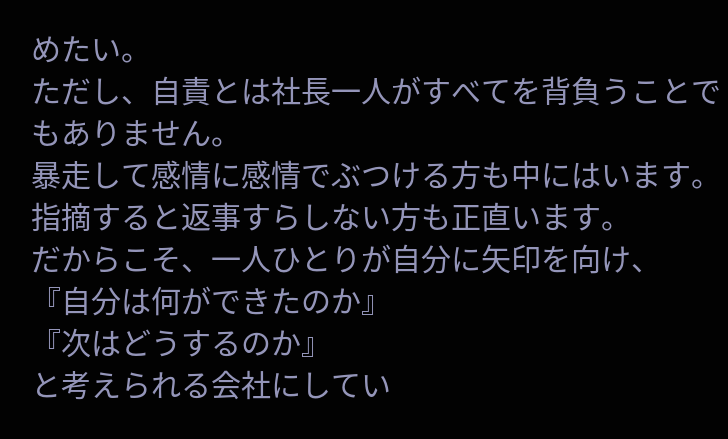めたい。
ただし、自責とは社長一人がすべてを背負うことでもありません。
暴走して感情に感情でぶつける方も中にはいます。
指摘すると返事すらしない方も正直います。
だからこそ、一人ひとりが自分に矢印を向け、
『自分は何ができたのか』
『次はどうするのか』
と考えられる会社にしてい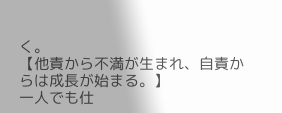く。
【他責から不満が生まれ、自責からは成長が始まる。】
一人でも仕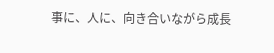事に、人に、向き合いながら成長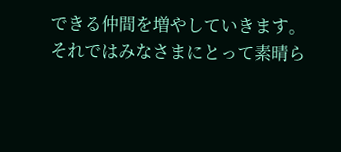できる仲間を増やしていきます。
それではみなさまにとって素晴ら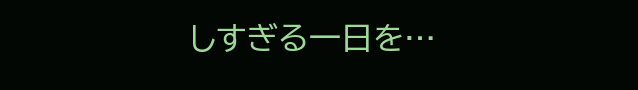しすぎる一日を…